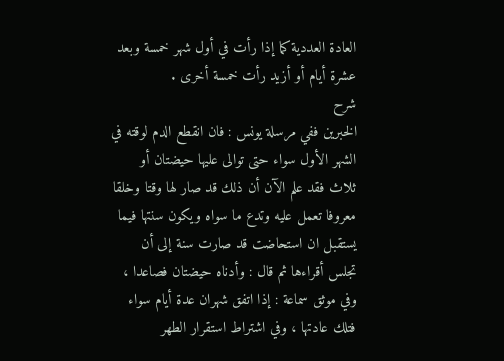العادة العددية كما إذا رأت في أول شهر خمسة وبعد عشرة أيام أو أزيد رأت خمسة أخرى .
شرح
الخبرين ففي مرسلة يونس : فان انقطع الدم لوقته في الشهر الأول سواء حتى توالى عليها حيضتان أو ثلاث فقد علم الآن أن ذلك قد صار لها وقتا وخلقا معروفا تعمل عليه وتدع ما سواه ويكون سنتها فيما يستقبل ان استحاضت قد صارت سنة إلى أن تجلس أقراءها ثم قال : وأدناه حيضتان فصاعدا ، وفي موثق سماعة : إذا اتفق شهران عدة أيام سواء فتلك عادتها ، وفي اشتراط استقرار الطهر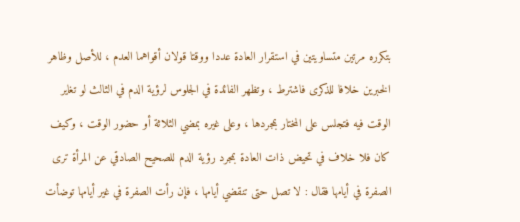بتكرره مرتين متساويتين في استقرار العادة عددا ووقتا قولان أقواهما العدم ، للأصل وظاهر الخبرين خلافا للذكرى فاشترط ، وتظهر الفائدة في الجلوس لرؤية الدم في الثالث لو تغاير الوقت فيه فتجلس على المختار بمجردها ، وعلى غيره بمضي الثلاثة أو حضور الوقت ، وكيف كان فلا خلاف في تحيض ذات العادة بمجرد رؤية الدم للصحيح الصادقي عن المرأة ترى الصفرة في أيامها فقال : لا تصل حتى تنقضي أيامها ، فإن رأت الصفرة في غير أيامها توضأت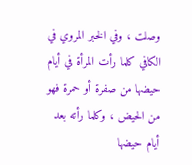وصلت ، وفي الخبر المروي في الكافي كلما رأت المرأة في أيام حيضها من صفرة أو حمرة فهو من الحيض ، وكلما رأته بعد أيام حيضها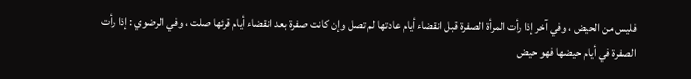فليس من الحيض ، وفي آخر إذا رأت المرأة الصفرة قبل انقضاء أيام عادتها لم تصل وإن كانت صفرة بعد انقضاء أيام قرئها صلت ، وفي الرضوي : إذا رأت الصفرة في أيام حيضها فهو حيض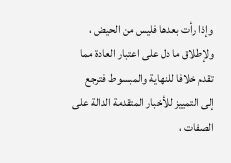وإذا رأت بعدها فليس من الحيض ، ولإطلاق ما دل على اعتبار العادة مما تقدم خلافا للنهاية والمبسوط فترجع إلى التمييز للأخبار المتقدمة الدالة على الصفات ،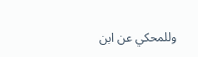وللمحكي عن ابن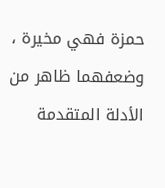حمزة فهي مخيرة ، وضعفهما ظاهر من الأدلة المتقدمة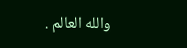والله العالم .